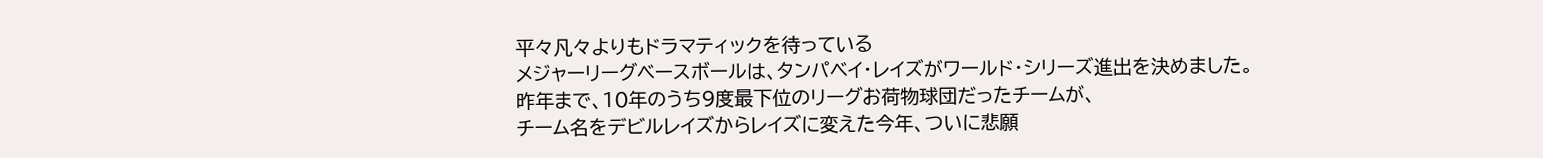平々凡々よりもドラマティックを待っている
メジャーリーグベースボールは、タンパベイ・レイズがワールド・シリーズ進出を決めました。
昨年まで、10年のうち9度最下位のリーグお荷物球団だったチームが、
チーム名をデビルレイズからレイズに変えた今年、ついに悲願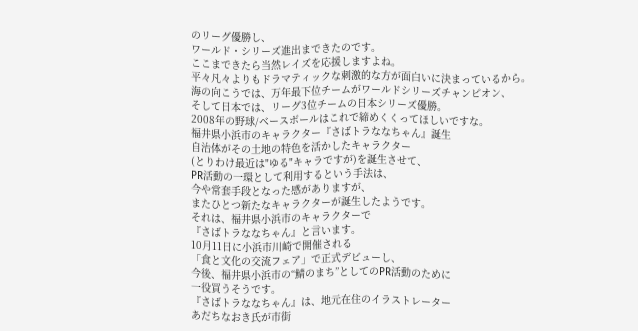のリーグ優勝し、
ワールド・シリーズ進出まできたのです。
ここまできたら当然レイズを応援しますよね。
平々凡々よりもドラマティックな刺激的な方が面白いに決まっているから。
海の向こうでは、万年最下位チームがワールドシリーズチャンピオン、
そして日本では、リーグ3位チームの日本シリーズ優勝。
2008年の野球/ベースボールはこれで締めくくってほしいですな。
福井県小浜市のキャラクター『さばトラななちゃん』誕生
自治体がその土地の特色を活かしたキャラクター
(とりわけ最近は"ゆる"キャラですが)を誕生させて、
PR活動の一環として利用するという手法は、
今や常套手段となった感がありますが、
またひとつ新たなキャラクターが誕生したようです。
それは、福井県小浜市のキャラクターで
『さばトラななちゃん』と言います。
10月11日に小浜市川崎で開催される
「食と文化の交流フェア」で正式デビューし、
今後、福井県小浜市の“鯖のまち”としてのPR活動のために
一役買うそうです。
『さばトラななちゃん』は、地元在住のイラストレーター
あだちなおき氏が市街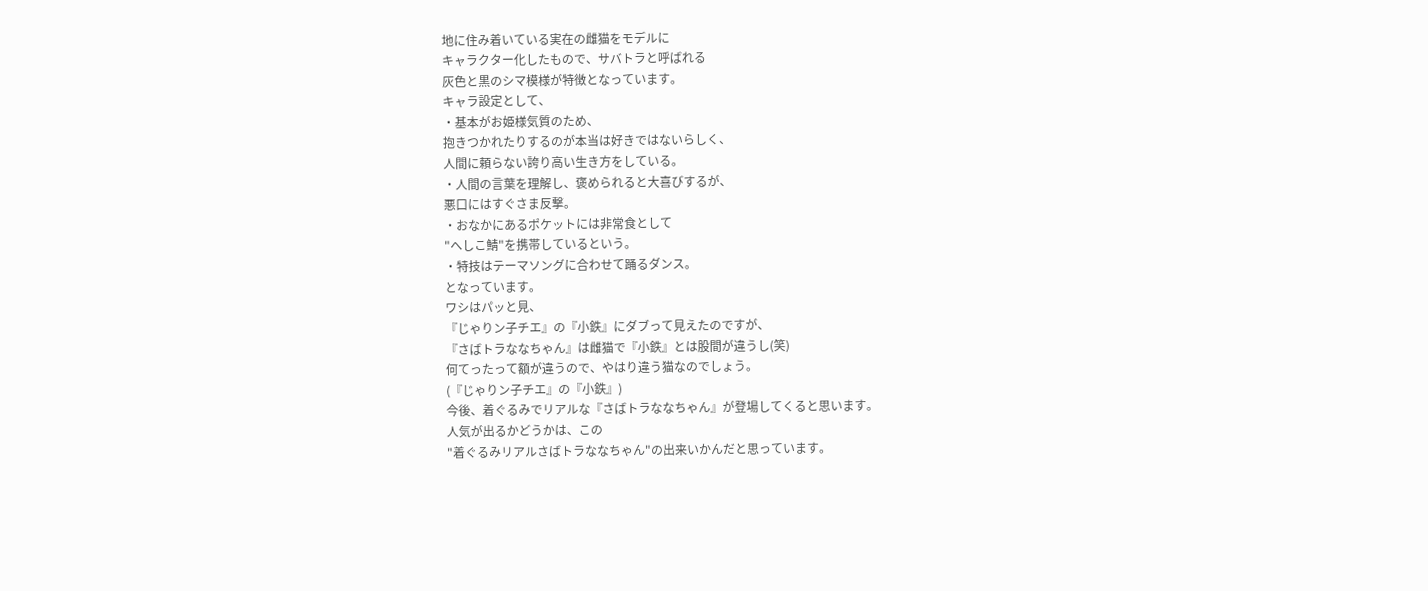地に住み着いている実在の雌猫をモデルに
キャラクター化したもので、サバトラと呼ばれる
灰色と黒のシマ模様が特徴となっています。
キャラ設定として、
・基本がお姫様気質のため、
抱きつかれたりするのが本当は好きではないらしく、
人間に頼らない誇り高い生き方をしている。
・人間の言葉を理解し、褒められると大喜びするが、
悪口にはすぐさま反撃。
・おなかにあるポケットには非常食として
"へしこ鯖"を携帯しているという。
・特技はテーマソングに合わせて踊るダンス。
となっています。
ワシはパッと見、
『じゃりン子チエ』の『小鉄』にダブって見えたのですが、
『さばトラななちゃん』は雌猫で『小鉄』とは股間が違うし(笑)
何てったって額が違うので、やはり違う猫なのでしょう。
(『じゃりン子チエ』の『小鉄』)
今後、着ぐるみでリアルな『さばトラななちゃん』が登場してくると思います。
人気が出るかどうかは、この
"着ぐるみリアルさばトラななちゃん"の出来いかんだと思っています。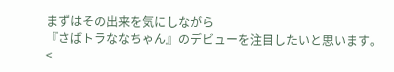まずはその出来を気にしながら
『さばトラななちゃん』のデビューを注目したいと思います。<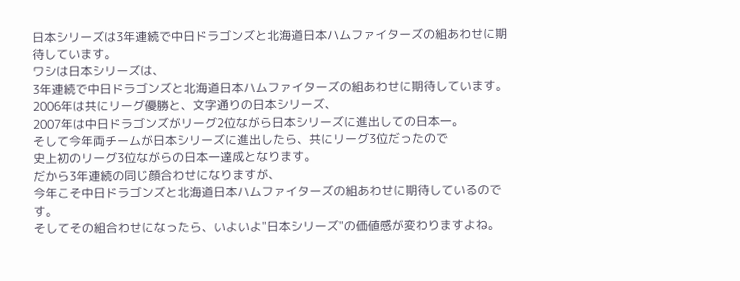日本シリーズは3年連続で中日ドラゴンズと北海道日本ハムファイターズの組あわせに期待しています。
ワシは日本シリーズは、
3年連続で中日ドラゴンズと北海道日本ハムファイターズの組あわせに期待しています。
2006年は共にリーグ優勝と、文字通りの日本シリーズ、
2007年は中日ドラゴンズがリーグ2位ながら日本シリーズに進出しての日本一。
そして今年両チームが日本シリーズに進出したら、共にリーグ3位だったので
史上初のリーグ3位ながらの日本一達成となります。
だから3年連続の同じ顔合わせになりますが、
今年こそ中日ドラゴンズと北海道日本ハムファイターズの組あわせに期待しているのです。
そしてその組合わせになったら、いよいよ"日本シリーズ"の価値感が変わりますよね。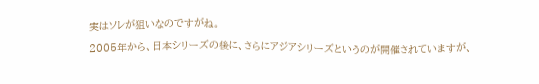実はソレが狙いなのですがね。
2005年から、日本シリーズの後に、さらにアジアシリーズというのが開催されていますが、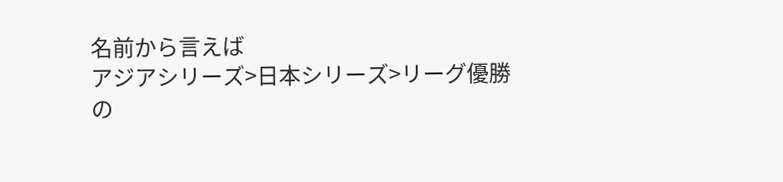名前から言えば
アジアシリーズ>日本シリーズ>リーグ優勝
の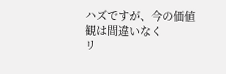ハズですが、今の価値観は間違いなく
リ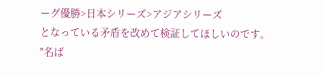ーグ優勝>日本シリーズ>アジアシリーズ
となっている矛盾を改めて検証してほしいのです。
"名ば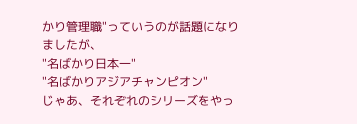かり管理職"っていうのが話題になりましたが、
"名ばかり日本一"
"名ばかりアジアチャンピオン"
じゃあ、それぞれのシリーズをやっ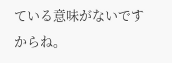ている意味がないですからね。